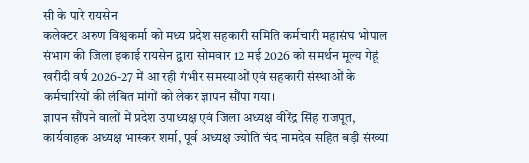सी के पारे रायसेन
कलेक्टर अरुण विश्वकर्मा को मध्य प्रदेश सहकारी समिति कर्मचारी महासंघ भोपाल संभाग की जिला इकाई रायसेन द्वारा सोमवार 12 मई 2026 को समर्थन मूल्य गेहूं खरीदी वर्ष 2026-27 में आ रही गंभीर समस्याओं एवं सहकारी संस्थाओं के कर्मचारियों की लंबित मांगों को लेकर ज्ञापन सौंपा गया।
ज्ञापन सौंपने वालों में प्रदेश उपाध्यक्ष एवं जिला अध्यक्ष वीरेंद्र सिंह राजपूत, कार्यवाहक अध्यक्ष भास्कर शर्मा, पूर्व अध्यक्ष ज्योति चंद नामदेव सहित बड़ी संख्या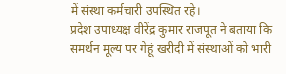में संस्था कर्मचारी उपस्थित रहे।
प्रदेश उपाध्यक्ष वीरेंद्र कुमार राजपूत ने बताया कि समर्थन मूल्य पर गेहूं खरीदी में संस्थाओं को भारी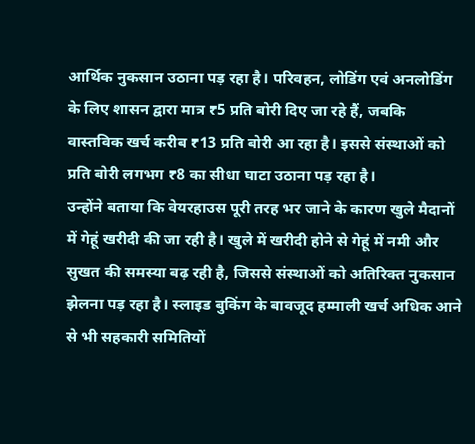आर्थिक नुकसान उठाना पड़ रहा है। परिवहन, लोडिंग एवं अनलोडिंग के लिए शासन द्वारा मात्र ₹5 प्रति बोरी दिए जा रहे हैं, जबकि वास्तविक खर्च करीब ₹13 प्रति बोरी आ रहा है। इससे संस्थाओं को प्रति बोरी लगभग ₹8 का सीधा घाटा उठाना पड़ रहा है।
उन्होंने बताया कि वेयरहाउस पूरी तरह भर जाने के कारण खुले मैदानों में गेहूं खरीदी की जा रही है। खुले में खरीदी होने से गेहूं में नमी और सुखत की समस्या बढ़ रही है, जिससे संस्थाओं को अतिरिक्त नुकसान झेलना पड़ रहा है। स्लाइड बुकिंग के बावजूद हम्माली खर्च अधिक आने से भी सहकारी समितियों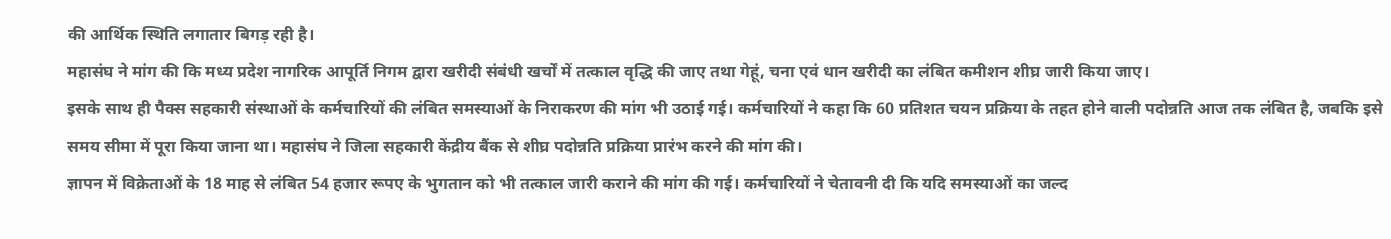की आर्थिक स्थिति लगातार बिगड़ रही है।
महासंघ ने मांग की कि मध्य प्रदेश नागरिक आपूर्ति निगम द्वारा खरीदी संबंधी खर्चों में तत्काल वृद्धि की जाए तथा गेहूं, चना एवं धान खरीदी का लंबित कमीशन शीघ्र जारी किया जाए।
इसके साथ ही पैक्स सहकारी संस्थाओं के कर्मचारियों की लंबित समस्याओं के निराकरण की मांग भी उठाई गई। कर्मचारियों ने कहा कि 60 प्रतिशत चयन प्रक्रिया के तहत होने वाली पदोन्नति आज तक लंबित है, जबकि इसे समय सीमा में पूरा किया जाना था। महासंघ ने जिला सहकारी केंद्रीय बैंक से शीघ्र पदोन्नति प्रक्रिया प्रारंभ करने की मांग की।
ज्ञापन में विक्रेताओं के 18 माह से लंबित 54 हजार रूपए के भुगतान को भी तत्काल जारी कराने की मांग की गई। कर्मचारियों ने चेतावनी दी कि यदि समस्याओं का जल्द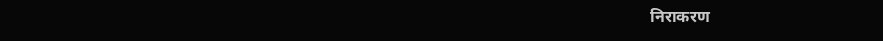निराकरण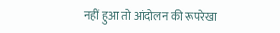नहीं हुआ तो आंदोलन की रूपरेखा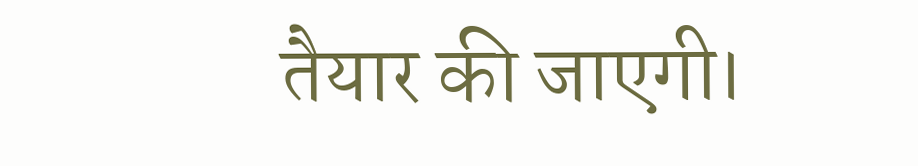तैयार की जाएगी।